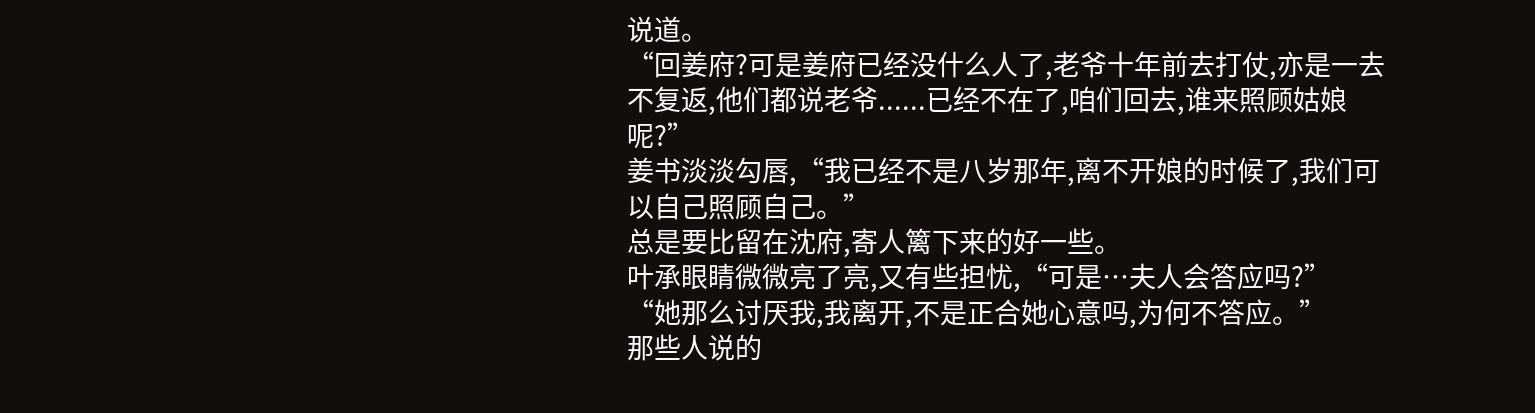说道。
“回姜府?可是姜府已经没什么人了,老爷十年前去打仗,亦是一去不复返,他们都说老爷......已经不在了,咱们回去,谁来照顾姑娘呢?”
姜书淡淡勾唇,“我已经不是八岁那年,离不开娘的时候了,我们可以自己照顾自己。”
总是要比留在沈府,寄人篱下来的好一些。
叶承眼睛微微亮了亮,又有些担忧,“可是…夫人会答应吗?”
“她那么讨厌我,我离开,不是正合她心意吗,为何不答应。”
那些人说的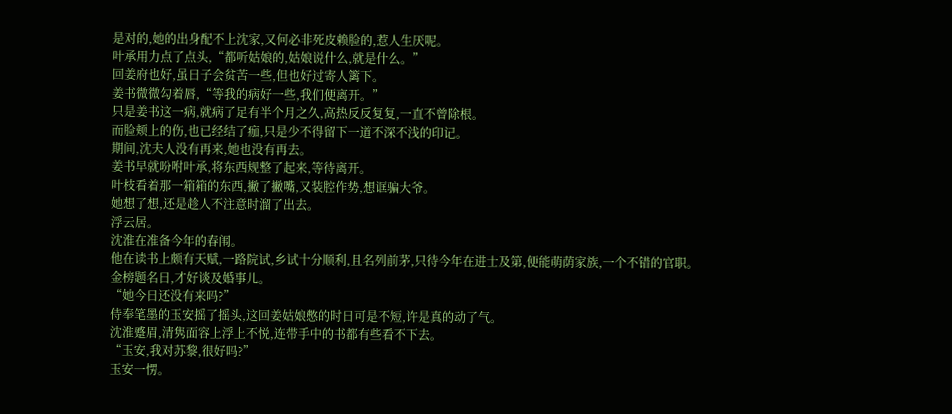是对的,她的出身配不上沈家,又何必非死皮赖脸的,惹人生厌呢。
叶承用力点了点头,“都听姑娘的,姑娘说什么,就是什么。”
回姜府也好,虽日子会贫苦一些,但也好过寄人篱下。
姜书微微勾着唇,“等我的病好一些,我们便离开。”
只是姜书这一病,就病了足有半个月之久,高热反反复复,一直不曾除根。
而脸颊上的伤,也已经结了痂,只是少不得留下一道不深不浅的印记。
期间,沈夫人没有再来,她也没有再去。
姜书早就吩咐叶承,将东西规整了起来,等待离开。
叶枝看着那一箱箱的东西,撇了撇嘴,又装腔作势,想诓骗大爷。
她想了想,还是趁人不注意时溜了出去。
浮云居。
沈淮在准备今年的春闱。
他在读书上颇有天赋,一路院试,乡试十分顺利,且名列前茅,只待今年在进士及第,便能萌荫家族,一个不错的官职。
金榜题名日,才好谈及婚事儿。
“她今日还没有来吗?”
侍奉笔墨的玉安摇了摇头,这回姜姑娘憋的时日可是不短,许是真的动了气。
沈淮蹙眉,清隽面容上浮上不悦,连带手中的书都有些看不下去。
“玉安,我对苏黎,很好吗?”
玉安一愣。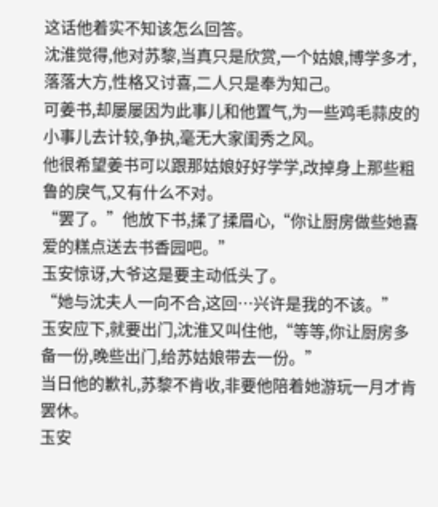这话他着实不知该怎么回答。
沈淮觉得,他对苏黎,当真只是欣赏,一个姑娘,博学多才,落落大方,性格又讨喜,二人只是奉为知己。
可姜书,却屡屡因为此事儿和他置气,为一些鸡毛蒜皮的小事儿去计较,争执,毫无大家闺秀之风。
他很希望姜书可以跟那姑娘好好学学,改掉身上那些粗鲁的戾气,又有什么不对。
“罢了。”他放下书,揉了揉眉心,“你让厨房做些她喜爱的糕点送去书香园吧。”
玉安惊讶,大爷这是要主动低头了。
“她与沈夫人一向不合,这回…兴许是我的不该。”
玉安应下,就要出门,沈淮又叫住他,“等等,你让厨房多备一份,晚些出门,给苏姑娘带去一份。”
当日他的歉礼,苏黎不肯收,非要他陪着她游玩一月才肯罢休。
玉安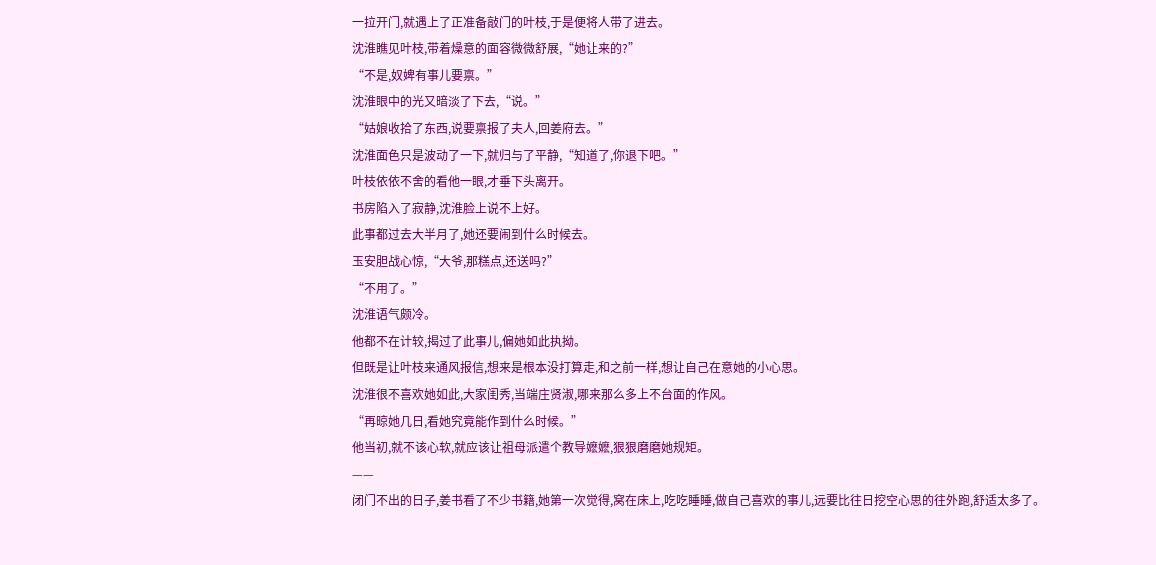一拉开门,就遇上了正准备敲门的叶枝,于是便将人带了进去。
沈淮瞧见叶枝,带着燥意的面容微微舒展,“她让来的?”
“不是,奴婢有事儿要禀。”
沈淮眼中的光又暗淡了下去,“说。”
“姑娘收拾了东西,说要禀报了夫人,回姜府去。”
沈淮面色只是波动了一下,就归与了平静,“知道了,你退下吧。”
叶枝依依不舍的看他一眼,才垂下头离开。
书房陷入了寂静,沈淮脸上说不上好。
此事都过去大半月了,她还要闹到什么时候去。
玉安胆战心惊,“大爷,那糕点,还送吗?”
“不用了。”
沈淮语气颇冷。
他都不在计较,揭过了此事儿,偏她如此执拗。
但既是让叶枝来通风报信,想来是根本没打算走,和之前一样,想让自己在意她的小心思。
沈淮很不喜欢她如此,大家闺秀,当端庄贤淑,哪来那么多上不台面的作风。
“再晾她几日,看她究竟能作到什么时候。”
他当初,就不该心软,就应该让祖母派遣个教导嬷嬷,狠狠磨磨她规矩。
——
闭门不出的日子,姜书看了不少书籍,她第一次觉得,窝在床上,吃吃睡睡,做自己喜欢的事儿,远要比往日挖空心思的往外跑,舒适太多了。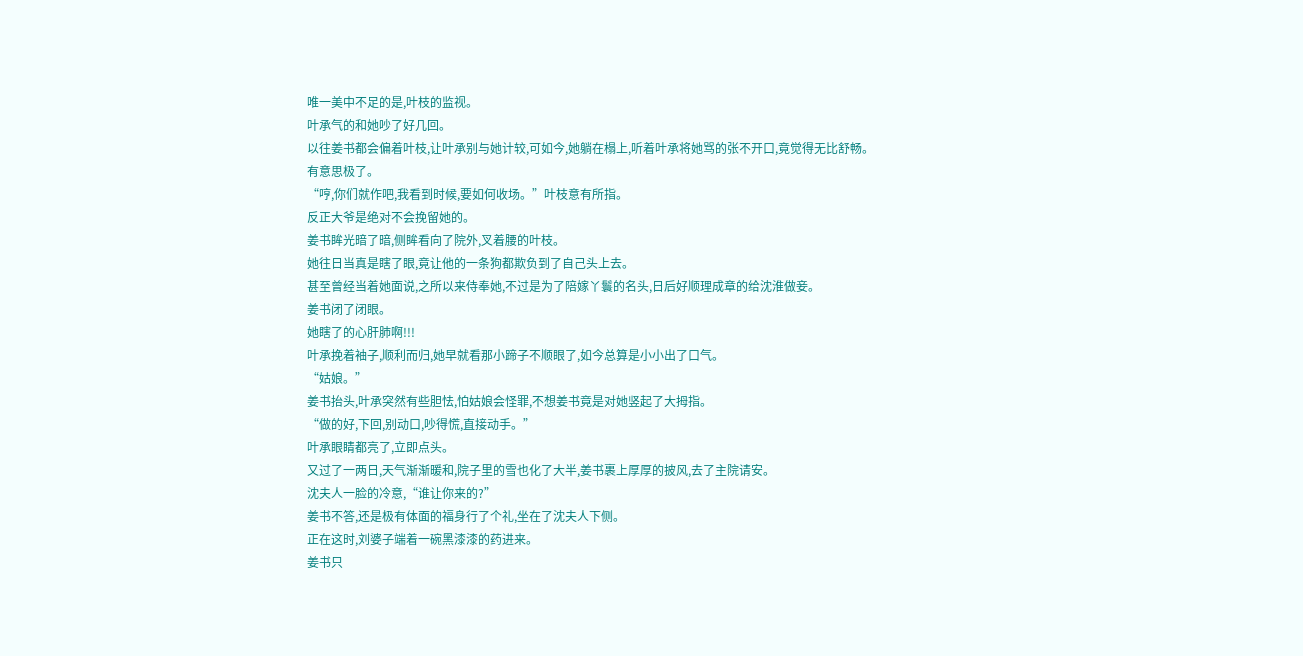唯一美中不足的是,叶枝的监视。
叶承气的和她吵了好几回。
以往姜书都会偏着叶枝,让叶承别与她计较,可如今,她躺在榻上,听着叶承将她骂的张不开口,竟觉得无比舒畅。
有意思极了。
“哼,你们就作吧,我看到时候,要如何收场。”叶枝意有所指。
反正大爷是绝对不会挽留她的。
姜书眸光暗了暗,侧眸看向了院外,叉着腰的叶枝。
她往日当真是瞎了眼,竟让他的一条狗都欺负到了自己头上去。
甚至曾经当着她面说,之所以来侍奉她,不过是为了陪嫁丫鬟的名头,日后好顺理成章的给沈淮做妾。
姜书闭了闭眼。
她瞎了的心肝肺啊!!!
叶承挽着袖子,顺利而归,她早就看那小蹄子不顺眼了,如今总算是小小出了口气。
“姑娘。”
姜书抬头,叶承突然有些胆怯,怕姑娘会怪罪,不想姜书竟是对她竖起了大拇指。
“做的好,下回,别动口,吵得慌,直接动手。”
叶承眼睛都亮了,立即点头。
又过了一两日,天气渐渐暖和,院子里的雪也化了大半,姜书裹上厚厚的披风,去了主院请安。
沈夫人一脸的冷意,“谁让你来的?”
姜书不答,还是极有体面的福身行了个礼,坐在了沈夫人下侧。
正在这时,刘婆子端着一碗黑漆漆的药进来。
姜书只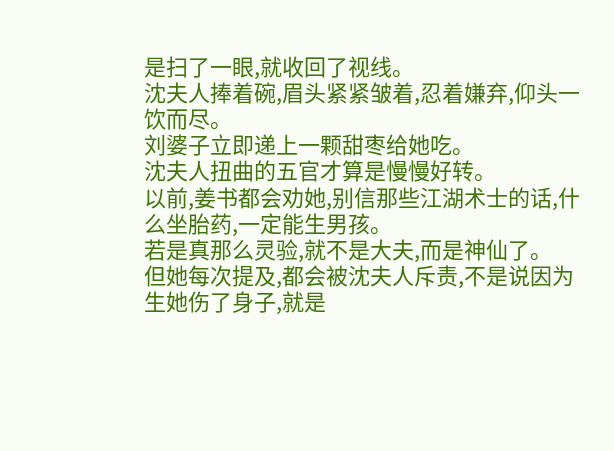是扫了一眼,就收回了视线。
沈夫人捧着碗,眉头紧紧皱着,忍着嫌弃,仰头一饮而尽。
刘婆子立即递上一颗甜枣给她吃。
沈夫人扭曲的五官才算是慢慢好转。
以前,姜书都会劝她,别信那些江湖术士的话,什么坐胎药,一定能生男孩。
若是真那么灵验,就不是大夫,而是神仙了。
但她每次提及,都会被沈夫人斥责,不是说因为生她伤了身子,就是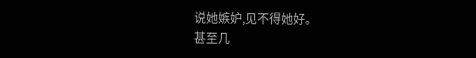说她嫉妒,见不得她好。
甚至几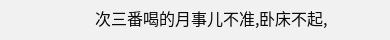次三番喝的月事儿不准,卧床不起,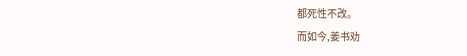都死性不改。
而如今,姜书劝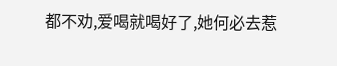都不劝,爱喝就喝好了,她何必去惹